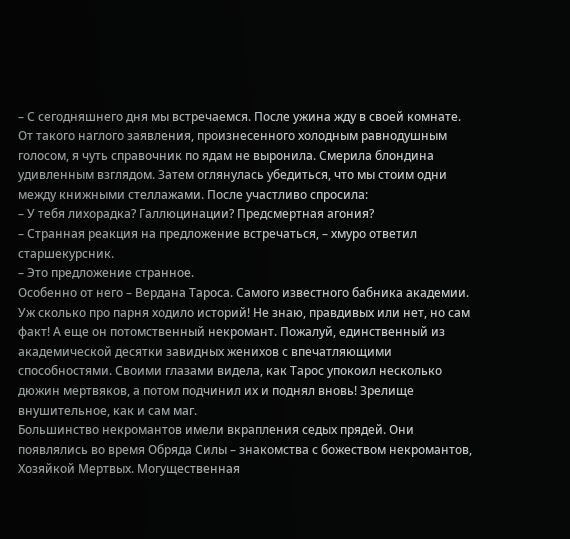– С сегодняшнего дня мы встречаемся. После ужина жду в своей комнате.
От такого наглого заявления, произнесенного холодным равнодушным голосом, я чуть справочник по ядам не выронила. Смерила блондина удивленным взглядом. Затем оглянулась убедиться, что мы стоим одни между книжными стеллажами. После участливо спросила:
– У тебя лихорадка? Галлюцинации? Предсмертная агония?
– Странная реакция на предложение встречаться, – хмуро ответил старшекурсник.
– Это предложение странное.
Особенно от него – Вердана Тароса. Самого известного бабника академии. Уж сколько про парня ходило историй! Не знаю, правдивых или нет, но сам факт! А еще он потомственный некромант. Пожалуй, единственный из академической десятки завидных женихов с впечатляющими способностями. Своими глазами видела, как Тарос упокоил несколько дюжин мертвяков, а потом подчинил их и поднял вновь! Зрелище внушительное, как и сам маг.
Большинство некромантов имели вкрапления седых прядей. Они появлялись во время Обряда Силы – знакомства с божеством некромантов, Хозяйкой Мертвых. Могущественная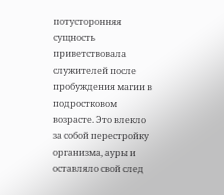потусторонняя сущность приветствовала служителей после пробуждения магии в подростковом возрасте. Это влекло за собой перестройку организма, ауры и оставляло свой след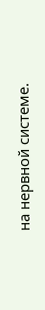на нервной системе.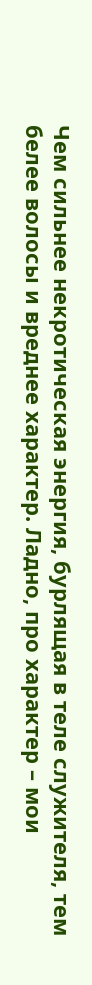Чем сильнее некротическая энергия, бурлящая в теле служителя, тем белее волосы и вреднее характер. Ладно, про характер – мои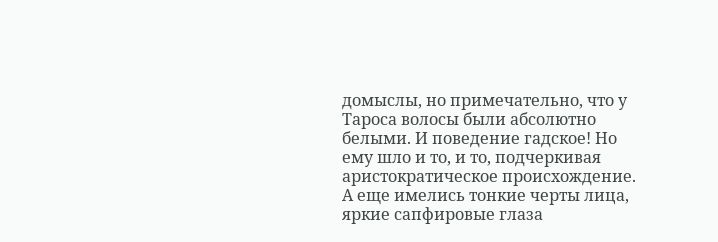домыслы, но примечательно, что у Тароса волосы были абсолютно белыми. И поведение гадское! Но ему шло и то, и то, подчеркивая аристократическое происхождение. А еще имелись тонкие черты лица, яркие сапфировые глаза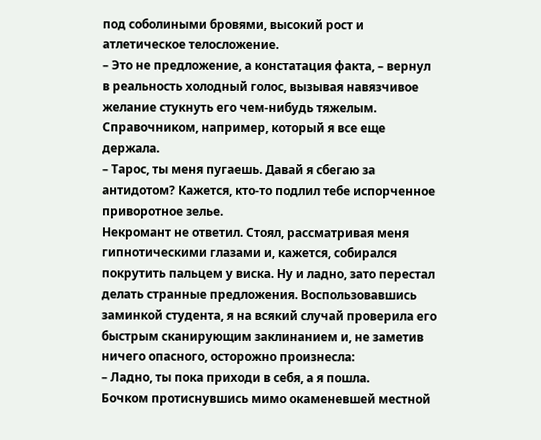под соболиными бровями, высокий рост и атлетическое телосложение.
– Это не предложение, а констатация факта, – вернул в реальность холодный голос, вызывая навязчивое желание стукнуть его чем-нибудь тяжелым. Справочником, например, который я все еще держала.
– Тарос, ты меня пугаешь. Давай я сбегаю за антидотом? Кажется, кто-то подлил тебе испорченное приворотное зелье.
Некромант не ответил. Стоял, рассматривая меня гипнотическими глазами и, кажется, собирался покрутить пальцем у виска. Ну и ладно, зато перестал делать странные предложения. Воспользовавшись заминкой студента, я на всякий случай проверила его быстрым сканирующим заклинанием и, не заметив ничего опасного, осторожно произнесла:
– Ладно, ты пока приходи в себя, а я пошла.
Бочком протиснувшись мимо окаменевшей местной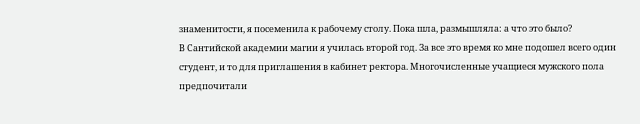знаменитости, я посеменила к рабочему столу. Пока шла, размышляла: а что это было?
В Сантийской академии магии я училась второй год. За все это время ко мне подошел всего один студент, и то для приглашения в кабинет ректора. Многочисленные учащиеся мужского пола предпочитали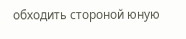обходить стороной юную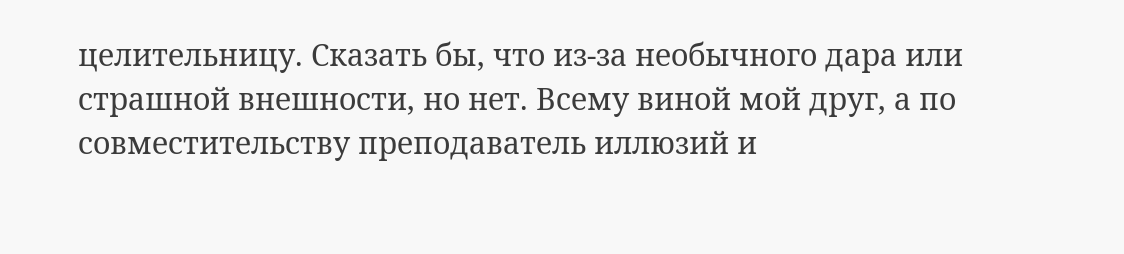целительницу. Сказать бы, что из-за необычного дара или страшной внешности, но нет. Всему виной мой друг, а по совместительству преподаватель иллюзий и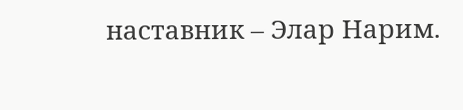наставник – Элар Нарим.